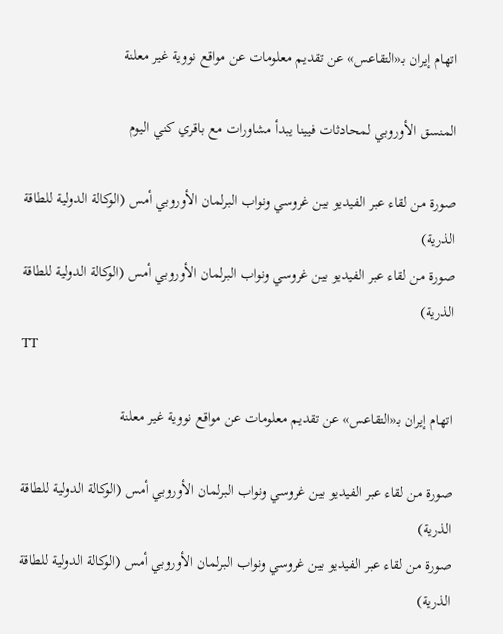اتهام إيران بـ«التقاعس» عن تقديم معلومات عن مواقع نووية غير معلنة

المنسق الأوروبي لمحادثات فيينا يبدأ مشاورات مع باقري كني اليوم

صورة من لقاء عبر الفيديو بين غروسي ونواب البرلمان الأوروبي أمس (الوكالة الدولية للطاقة الذرية)
صورة من لقاء عبر الفيديو بين غروسي ونواب البرلمان الأوروبي أمس (الوكالة الدولية للطاقة الذرية)
TT

اتهام إيران بـ«التقاعس» عن تقديم معلومات عن مواقع نووية غير معلنة

صورة من لقاء عبر الفيديو بين غروسي ونواب البرلمان الأوروبي أمس (الوكالة الدولية للطاقة الذرية)
صورة من لقاء عبر الفيديو بين غروسي ونواب البرلمان الأوروبي أمس (الوكالة الدولية للطاقة الذرية)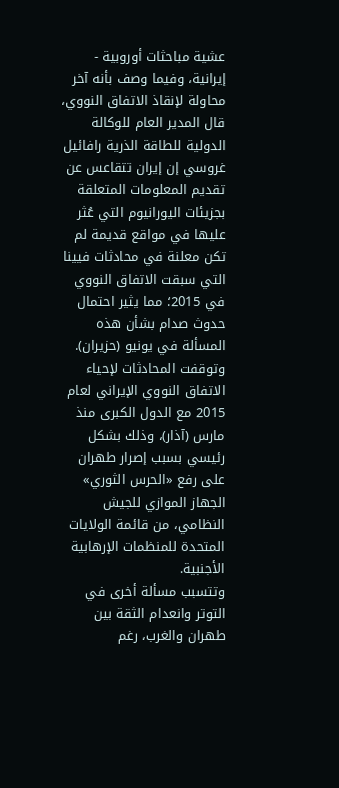عشية مباحثات أوروبية - إيرانية، وفيما وصف بأنه آخر محاولة لإنقاذ الاتفاق النووي، قال المدير العام للوكالة الدولية للطاقة الذرية رافائيل غروسي إن إيران تتقاعس عن تقديم المعلومات المتعلقة بجزيئات اليورانيوم التي عُثر عليها في مواقع قديمة لم تكن معلنة في محادثات فيينا التي سبقت الاتفاق النووي في 2015؛ مما يثير احتمال حدوث صدام بشأن هذه المسألة في يونيو (حزيران).
وتوقفت المحادثات لإحياء الاتفاق النووي الإيراني لعام 2015 مع الدول الكبرى منذ مارس (آذار)، وذلك بشكل رئيسي بسبب إصرار طهران على رفع «الحرس الثوري» الجهاز الموازي للجيش النظامي، من قائمة الولايات المتحدة للمنظمات الإرهابية الأجنبية.
وتتسبب مسألة أخرى في التوتر وانعدام الثقة بين طهران والغرب، رغم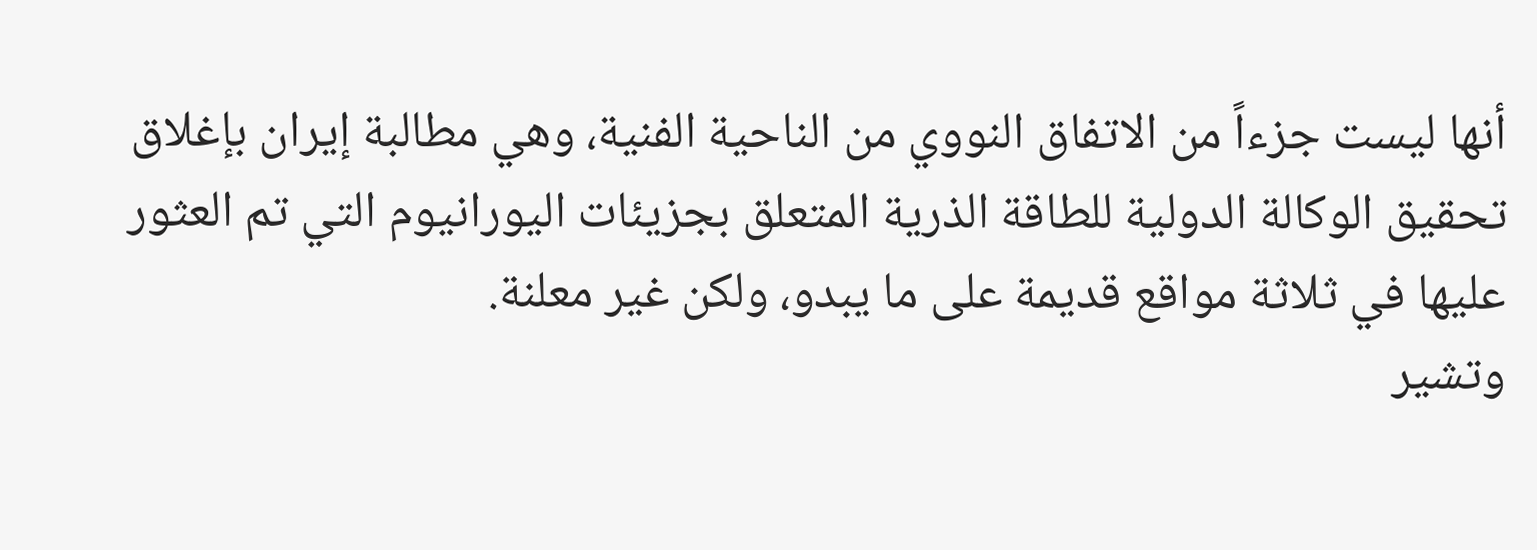أنها ليست جزءاً من الاتفاق النووي من الناحية الفنية، وهي مطالبة إيران بإغلاق تحقيق الوكالة الدولية للطاقة الذرية المتعلق بجزيئات اليورانيوم التي تم العثور عليها في ثلاثة مواقع قديمة على ما يبدو، ولكن غير معلنة.
وتشير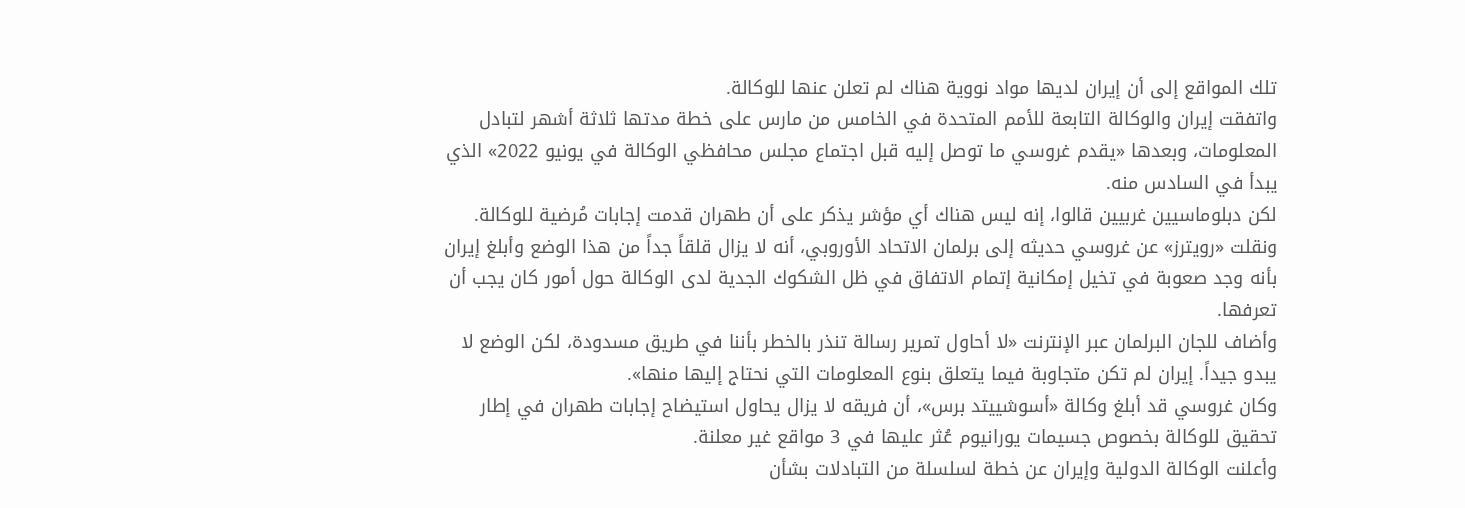تلك المواقع إلى أن إيران لديها مواد نووية هناك لم تعلن عنها للوكالة.
واتفقت إيران والوكالة التابعة للأمم المتحدة في الخامس من مارس على خطة مدتها ثلاثة أشهر لتبادل المعلومات، وبعدها «يقدم غروسي ما توصل إليه قبل اجتماع مجلس محافظي الوكالة في يونيو 2022» الذي يبدأ في السادس منه.
لكن دبلوماسيين غربيين قالوا، إنه ليس هناك أي مؤشر يذكر على أن طهران قدمت إجابات مُرضية للوكالة.
ونقلت «رويترز» عن غروسي حديثه إلى برلمان الاتحاد الأوروبي، أنه لا يزال قلقاً جداً من هذا الوضع وأبلغ إيران بأنه وجد صعوبة في تخيل إمكانية إتمام الاتفاق في ظل الشكوك الجدية لدى الوكالة حول أمور كان يجب أن تعرفها.
وأضاف للجان البرلمان عبر الإنترنت «لا أحاول تمرير رسالة تنذر بالخطر بأننا في طريق مسدودة، لكن الوضع لا يبدو جيداً. إيران لم تكن متجاوبة فيما يتعلق بنوع المعلومات التي نحتاج إليها منها».
وكان غروسي قد أبلغ وكالة «أسوشييتد برس»، أن فريقه لا يزال يحاول استيضاح إجابات طهران في إطار تحقيق للوكالة بخصوص جسيمات يورانيوم عُثر عليها في 3 مواقع غير معلنة.
وأعلنت الوكالة الدولية وإيران عن خطة لسلسلة من التبادلات بشأن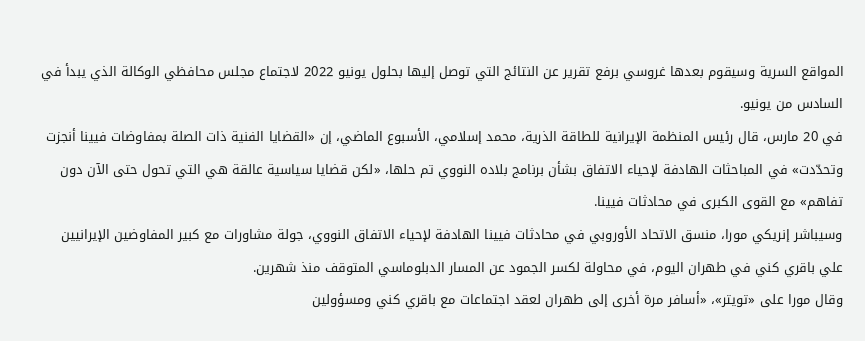المواقع السرية وسيقوم بعدها غروسي برفع تقرير عن النتائج التي توصل إليها بحلول يونيو 2022 لاجتماع مجلس محافظي الوكالة الذي يبدأ في السادس من يونيو.
في 20 مارس، قال رئيس المنظمة الإيرانية للطاقة الذرية، محمد إسلامي، الأسبوع الماضي، إن «القضايا الفنية ذات الصلة بمفاوضات فيينا أنجزت وتحدّدت» في المباحثات الهادفة لإحياء الاتفاق بشأن برنامج بلاده النووي تم حلها، «لكن قضايا سياسية عالقة هي التي تحول حتى الآن دون تفاهم» مع القوى الكبرى في محادثات فيينا.
وسيباشر إنريكي مورا، منسق الاتحاد الأوروبي في محادثات فيينا الهادفة لإحياء الاتفاق النووي، جولة مشاورات مع كبير المفاوضين الإيرانيين علي باقري كني في طهران اليوم، في محاولة لكسر الجمود عن المسار الدبلوماسي المتوقف منذ شهرين.
وقال مورا على «تويتر»، «أسافر مرة أخرى إلى طهران لعقد اجتماعات مع باقري كني ومسؤولين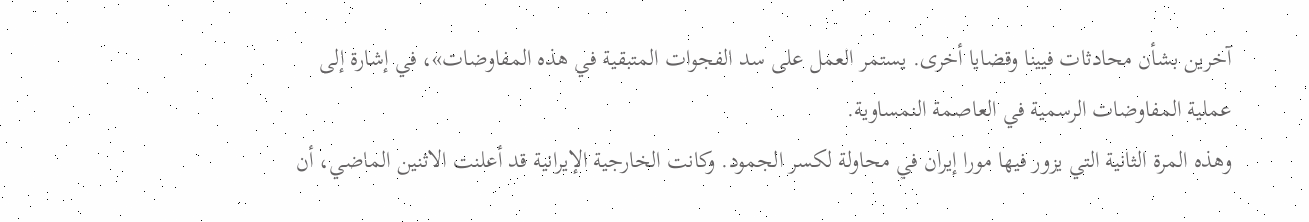آخرين بشأن محادثات فيينا وقضايا أخرى. يستمر العمل على سد الفجوات المتبقية في هذه المفاوضات»، في إشارة إلى عملية المفاوضات الرسمية في العاصمة النمساوية.
وهذه المرة الثانية التي يزور فيها مورا إيران في محاولة لكسر الجمود. وكانت الخارجية الإيرانية قد أعلنت الاثنين الماضي، أن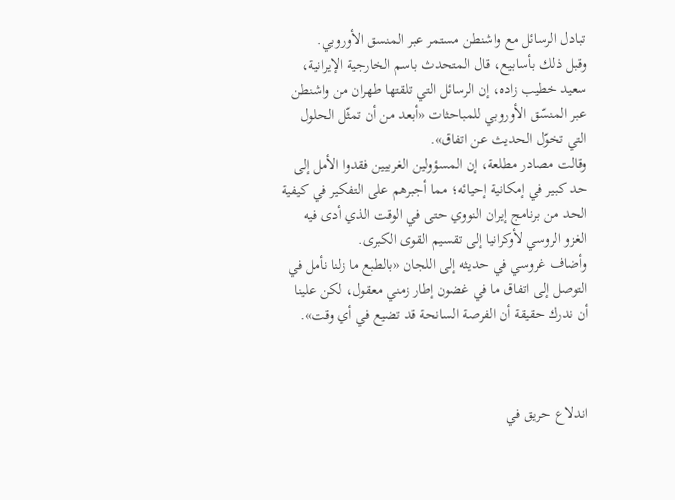تبادل الرسائل مع واشنطن مستمر عبر المنسق الأوروبي.
وقبل ذلك بأسابيع، قال المتحدث باسم الخارجية الإيرانية، سعيد خطيب زاده، إن الرسائل التي تلقتها طهران من واشنطن عبر المنسّق الأوروبي للمباحثات «أبعد من أن تمثّل الحلول التي تخوّل الحديث عن اتفاق».
وقالت مصادر مطلعة، إن المسؤولين الغربيين فقدوا الأمل إلى حد كبير في إمكانية إحيائه؛ مما أجبرهم على التفكير في كيفية الحد من برنامج إيران النووي حتى في الوقت الذي أدى فيه الغزو الروسي لأوكرانيا إلى تقسيم القوى الكبرى.
وأضاف غروسي في حديثه إلى اللجان «بالطبع ما زلنا نأمل في التوصل إلى اتفاق ما في غضون إطار زمني معقول، لكن علينا أن ندرك حقيقة أن الفرصة السانحة قد تضيع في أي وقت».



اندلاع حريق في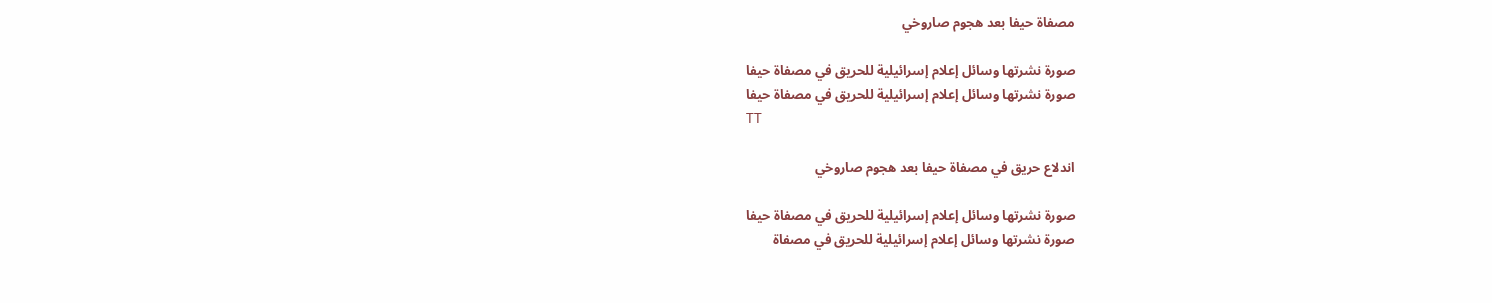مصفاة حيفا بعد هجوم صاروخي

صورة نشرتها وسائل إعلام إسرائيلية للحريق في مصفاة حيفا
صورة نشرتها وسائل إعلام إسرائيلية للحريق في مصفاة حيفا
TT

اندلاع حريق في مصفاة حيفا بعد هجوم صاروخي

صورة نشرتها وسائل إعلام إسرائيلية للحريق في مصفاة حيفا
صورة نشرتها وسائل إعلام إسرائيلية للحريق في مصفاة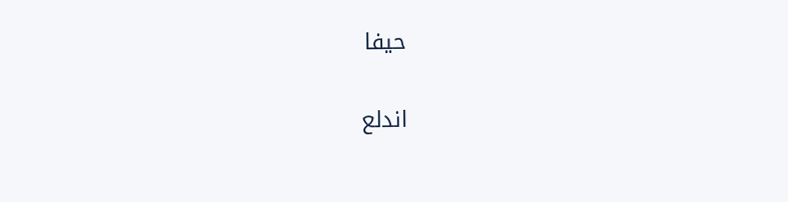حيفا

اندلع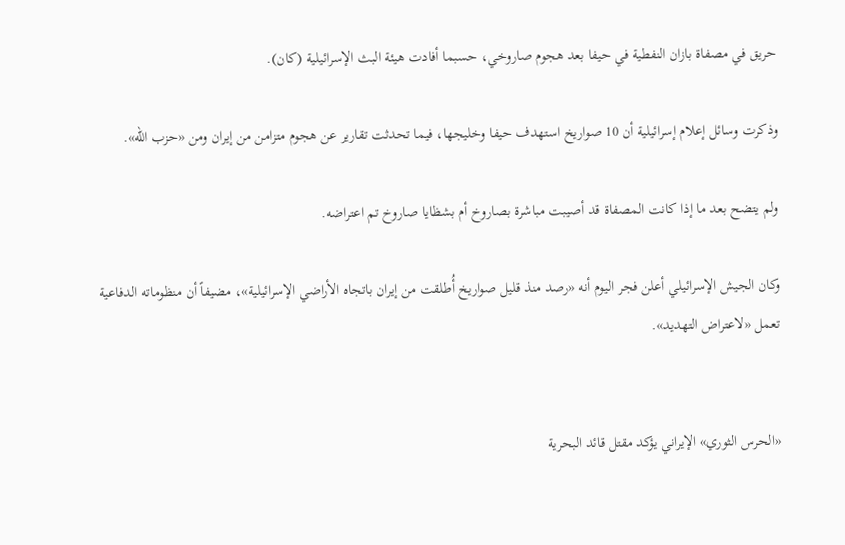حريق في مصفاة بازان النفطية في حيفا بعد هجوم صاروخي، حسبما أفادت هيئة البث الإسرائيلية (كان).

وذكرت وسائل إعلام إسرائيلية أن 10 صواريخ استهدف حيفا وخليجها، فيما تحدثت تقارير عن هجوم متزامن من إيران ومن «حزب الله».

ولم يتضح بعد ما إذا كانت المصفاة قد أصيبت مباشرة بصاروخ أم بشظايا صاروخ تم اعتراضه.

وكان الجيش الإسرائيلي أعلن فجر اليوم أنه «رصد منذ قليل صواريخ أُطلقت من إيران باتجاه الأراضي الإسرائيلية»، مضيفاً أن منظوماته الدفاعية تعمل «لاعتراض التهديد».


«الحرس الثوري» الإيراني يؤكد مقتل قائد البحرية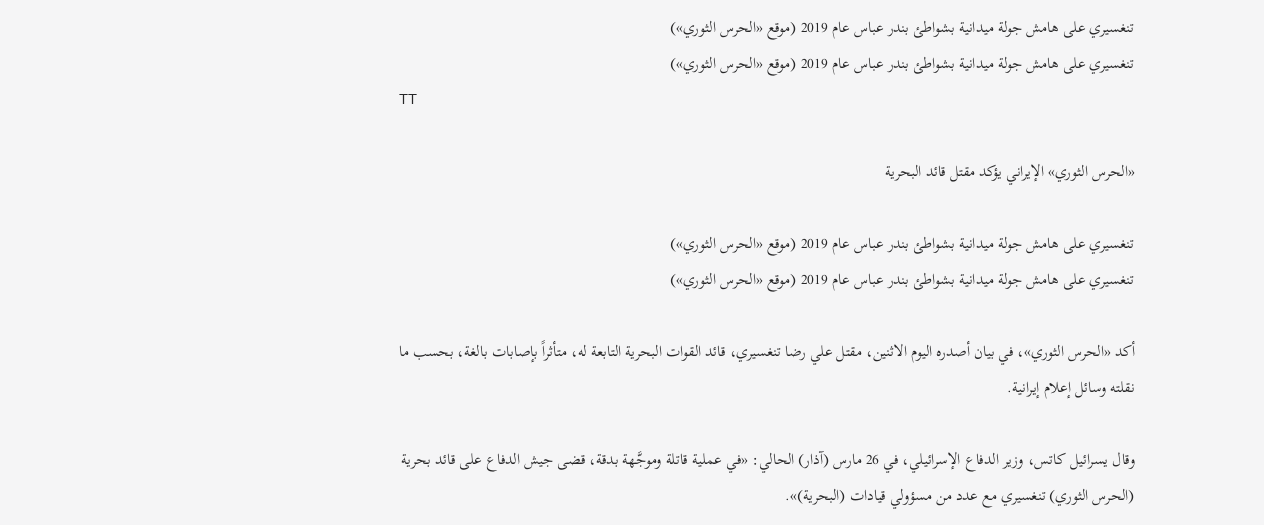تنغسيري على هامش جولة ميدانية بشواطئ بندر عباس عام 2019 (موقع «الحرس الثوري»)
تنغسيري على هامش جولة ميدانية بشواطئ بندر عباس عام 2019 (موقع «الحرس الثوري»)
TT

«الحرس الثوري» الإيراني يؤكد مقتل قائد البحرية

تنغسيري على هامش جولة ميدانية بشواطئ بندر عباس عام 2019 (موقع «الحرس الثوري»)
تنغسيري على هامش جولة ميدانية بشواطئ بندر عباس عام 2019 (موقع «الحرس الثوري»)

أكد «الحرس الثوري»، في بيان أصدره اليوم الاثنين، مقتل علي رضا تنغسيري، قائد القوات البحرية التابعة له، متأثراً بإصابات بالغة، بحسب ما نقلته وسائل إعلام إيرانية.

وقال يسرائيل كاتس، وزير الدفاع الإسرائيلي، في 26 مارس (آذار) الحالي: «في عملية قاتلة وموجَّهة بدقة، قضى جيش الدفاع على قائد بحرية (الحرس الثوري) تنغسيري مع عدد من مسؤولي قيادات (البحرية)».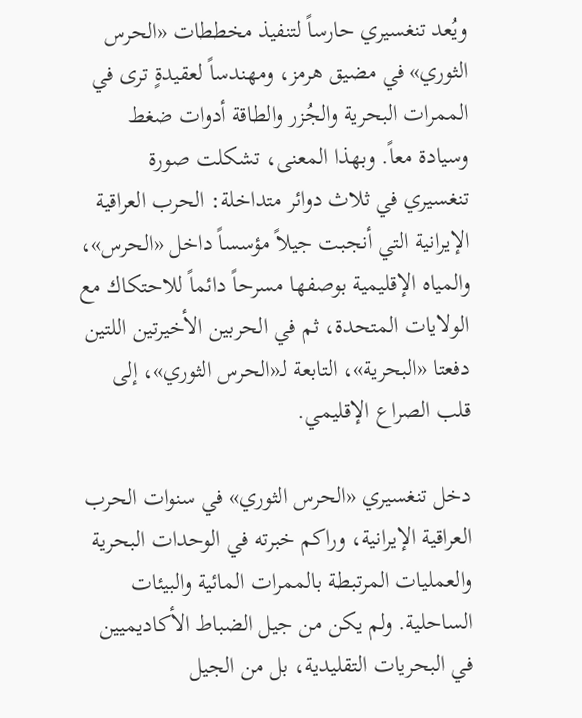ويُعد تنغسيري حارساً لتنفيذ مخططات «الحرس الثوري» في مضيق هرمز، ومهندساً لعقيدةٍ ترى في الممرات البحرية والجُزر والطاقة أدوات ضغط وسيادة معاً. وبهذا المعنى، تشكلت صورة تنغسيري في ثلاث دوائر متداخلة: الحرب العراقية الإيرانية التي أنجبت جيلاً مؤسساً داخل «الحرس»، والمياه الإقليمية بوصفها مسرحاً دائماً للاحتكاك مع الولايات المتحدة، ثم في الحربين الأخيرتين اللتين دفعتا «البحرية»، التابعة لـ«الحرس الثوري»، إلى قلب الصراع الإقليمي.

دخل تنغسيري «الحرس الثوري» في سنوات الحرب العراقية الإيرانية، وراكم خبرته في الوحدات البحرية والعمليات المرتبطة بالممرات المائية والبيئات الساحلية. ولم يكن من جيل الضباط الأكاديميين في البحريات التقليدية، بل من الجيل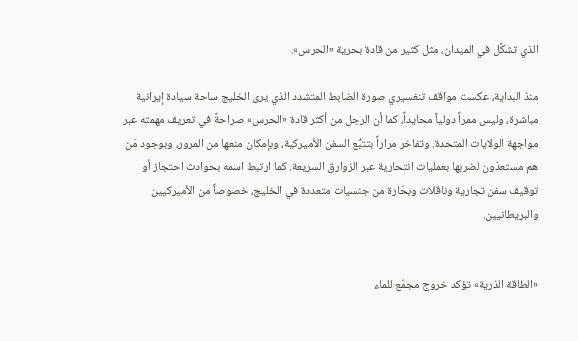الذي تشكَّل في الميدان، مثل كثير من قادة بحرية «الحرس».

منذ البداية، عكست مواقف تنغسيري صورة الضابط المتشدد الذي يرى الخليج ساحة سيادة إيرانية مباشرة، وليس ممراً دولياً محايداً، كما أن الرجل من أكثر قادة «الحرس» صراحةً في تعريف مهمته عبر مواجهة الولايات المتحدة. وتفاخر مراراً بتتبُّع السفن الأميركية، وبإمكان منعها من المرور، وبوجود مَن هم مستعدّون لضربها بعمليات انتحارية عبر الزوارق السريعة. كما ارتبط اسمه بحوادث احتجاز أو توقيف سفن تجارية وناقلات وبحّارة من جنسيات متعددة في الخليج، خصوصاً من الأميركيين والبريطانيين.


«الطاقة الذرية» تؤكد خروج مجمّع للماء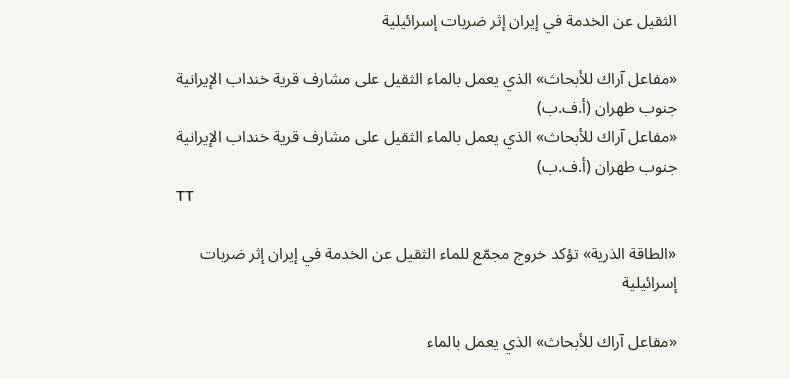الثقيل عن الخدمة في إيران إثر ضربات إسرائيلية

«مفاعل آراك للأبحاث» الذي يعمل بالماء الثقيل على مشارف قرية خنداب الإيرانية جنوب طهران (أ.ف.ب)
«مفاعل آراك للأبحاث» الذي يعمل بالماء الثقيل على مشارف قرية خنداب الإيرانية جنوب طهران (أ.ف.ب)
TT

«الطاقة الذرية» تؤكد خروج مجمّع للماء الثقيل عن الخدمة في إيران إثر ضربات إسرائيلية

«مفاعل آراك للأبحاث» الذي يعمل بالماء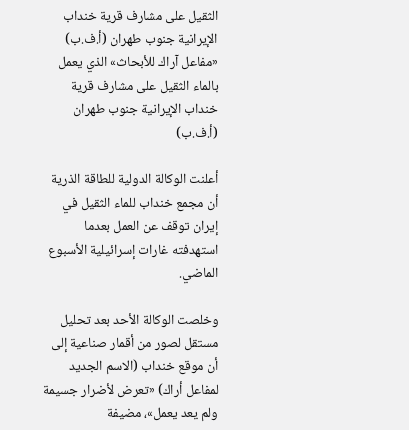الثقيل على مشارف قرية خنداب الإيرانية جنوب طهران (أ.ف.ب)
«مفاعل آراك للأبحاث» الذي يعمل بالماء الثقيل على مشارف قرية خنداب الإيرانية جنوب طهران (أ.ف.ب)

أعلنت الوكالة الدولية للطاقة الذرية أن مجمع خنداب للماء الثقيل في إيران توقف عن العمل بعدما استهدفته غارات إسرائيلية الأسبوع الماضي.

وخلصت الوكالة الأحد بعد تحليل مستقل لصور من أقمار صناعية إلى أن موقع خنداب (الاسم الجديد لمفاعل أراك) «تعرض لأضرار جسيمة ولم يعد يعمل»، مضيفة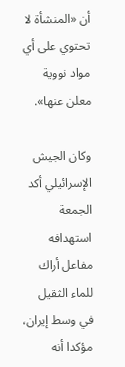أن «المنشأة لا تحتوي على أي مواد نووية معلن عنها».

وكان الجيش الإسرائيلي أكد الجمعة استهدافه مفاعل أراك للماء الثقيل في وسط إيران، مؤكدا أنه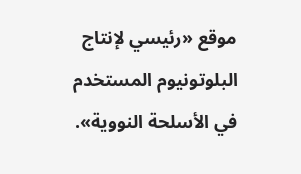موقع «رئيسي لإنتاج البلوتونيوم المستخدم في الأسلحة النووية».